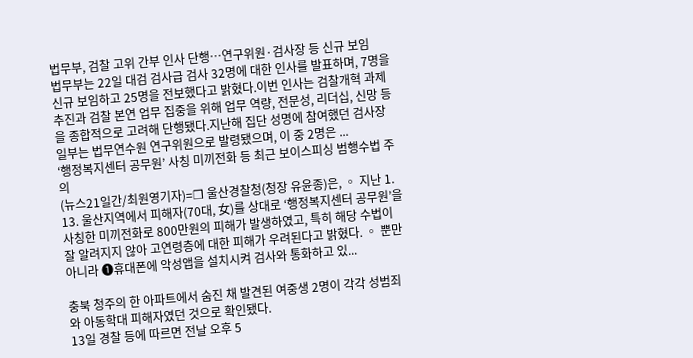법무부, 검찰 고위 간부 인사 단행…연구위원·검사장 등 신규 보임
법무부는 22일 대검 검사급 검사 32명에 대한 인사를 발표하며, 7명을 신규 보임하고 25명을 전보했다고 밝혔다.이번 인사는 검찰개혁 과제 추진과 검찰 본연 업무 집중을 위해 업무 역량, 전문성, 리더십, 신망 등을 종합적으로 고려해 단행됐다.지난해 집단 성명에 참여했던 검사장 일부는 법무연수원 연구위원으로 발령됐으며, 이 중 2명은 ...
‘행정복지센터 공무원’ 사칭 미끼전화 등 최근 보이스피싱 범행수법 주의
(뉴스21일간/최원영기자)=❒ 울산경찰청(청장 유윤종)은, ◦ 지난 1. 13. 울산지역에서 피해자(70대, 女)를 상대로 ‘행정복지센터 공무원’을 사칭한 미끼전화로 800만원의 피해가 발생하였고, 특히 해당 수법이 잘 알려지지 않아 고연령층에 대한 피해가 우려된다고 밝혔다. ◦ 뿐만 아니라 ❶휴대폰에 악성앱을 설치시켜 검사와 통화하고 있...

충북 청주의 한 아파트에서 숨진 채 발견된 여중생 2명이 각각 성범죄와 아동학대 피해자였던 것으로 확인됐다.
13일 경찰 등에 따르면 전날 오후 5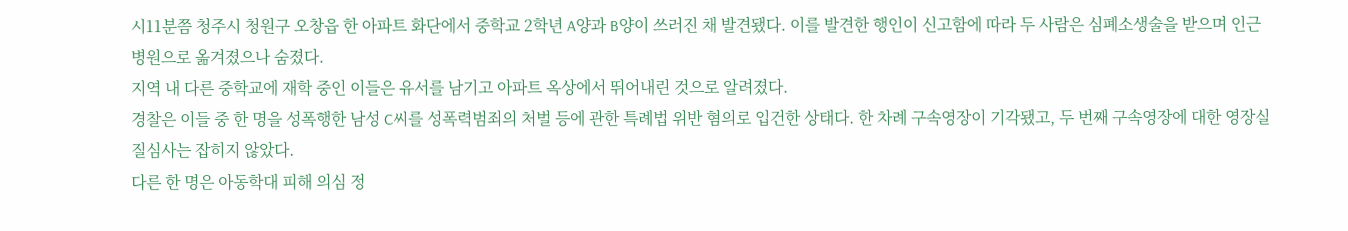시11분쯤 청주시 청원구 오창읍 한 아파트 화단에서 중학교 2학년 A양과 B양이 쓰러진 채 발견됐다. 이를 발견한 행인이 신고함에 따라 두 사람은 심폐소생술을 받으며 인근 병원으로 옮겨졌으나 숨졌다.
지역 내 다른 중학교에 재학 중인 이들은 유서를 남기고 아파트 옥상에서 뛰어내린 것으로 알려졌다.
경찰은 이들 중 한 명을 성폭행한 남성 C씨를 성폭력범죄의 처벌 등에 관한 특례법 위반 혐의로 입건한 상태다. 한 차례 구속영장이 기각됐고, 두 번째 구속영장에 대한 영장실질심사는 잡히지 않았다.
다른 한 명은 아동학대 피해 의심 정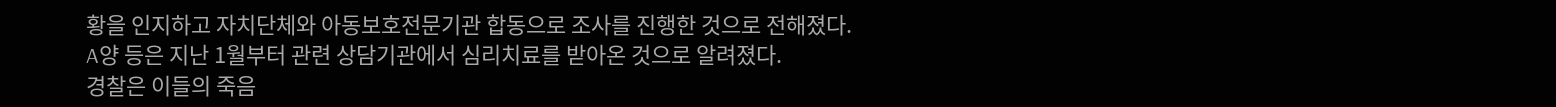황을 인지하고 자치단체와 아동보호전문기관 합동으로 조사를 진행한 것으로 전해졌다.
A양 등은 지난 1월부터 관련 상담기관에서 심리치료를 받아온 것으로 알려졌다.
경찰은 이들의 죽음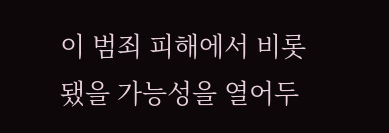이 범죄 피해에서 비롯됐을 가능성을 열어두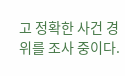고 정확한 사건 경위를 조사 중이다.